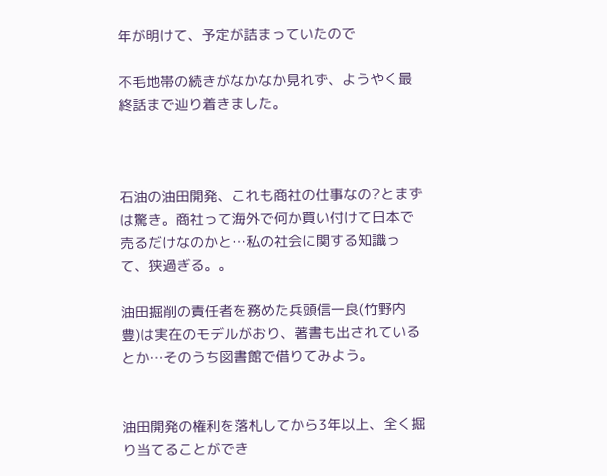年が明けて、予定が詰まっていたので

不毛地帯の続きがなかなか見れず、ようやく最終話まで辿り着きました。



石油の油田開発、これも商社の仕事なの?とまずは驚き。商社って海外で何か買い付けて日本で売るだけなのかと…私の社会に関する知識って、狭過ぎる。。

油田掘削の責任者を務めた兵頭信一良(竹野内豊)は実在のモデルがおり、著書も出されているとか…そのうち図書館で借りてみよう。


油田開発の権利を落札してから3年以上、全く掘り当てることができ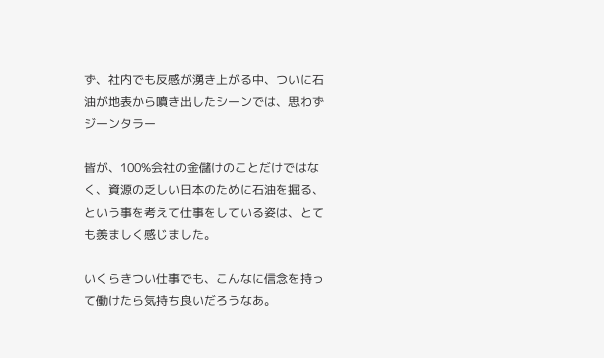ず、社内でも反感が湧き上がる中、ついに石油が地表から噴き出したシーンでは、思わずジーンタラー

皆が、100%会社の金儲けのことだけではなく、資源の乏しい日本のために石油を掘る、という事を考えて仕事をしている姿は、とても羨ましく感じました。

いくらきつい仕事でも、こんなに信念を持って働けたら気持ち良いだろうなあ。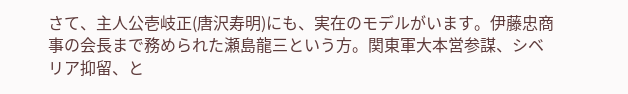さて、主人公壱岐正(唐沢寿明)にも、実在のモデルがいます。伊藤忠商事の会長まで務められた瀬島龍三という方。関東軍大本営参謀、シベリア抑留、と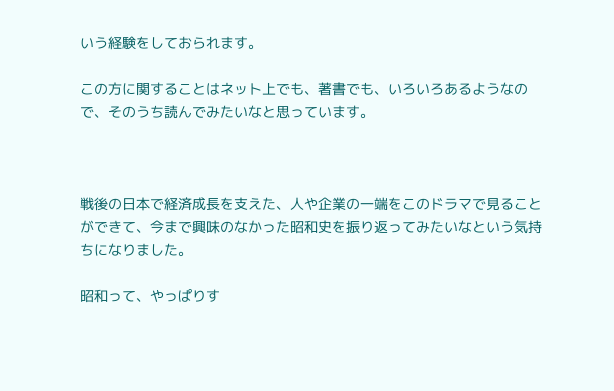いう経験をしておられます。

この方に関することはネット上でも、著書でも、いろいろあるようなので、そのうち読んでみたいなと思っています。



戦後の日本で経済成長を支えた、人や企業の一端をこのドラマで見ることができて、今まで興味のなかった昭和史を振り返ってみたいなという気持ちになりました。

昭和って、やっぱりす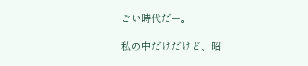ごい時代だー。

私の中だけだけど、昭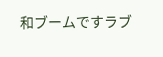和ブームですラブ